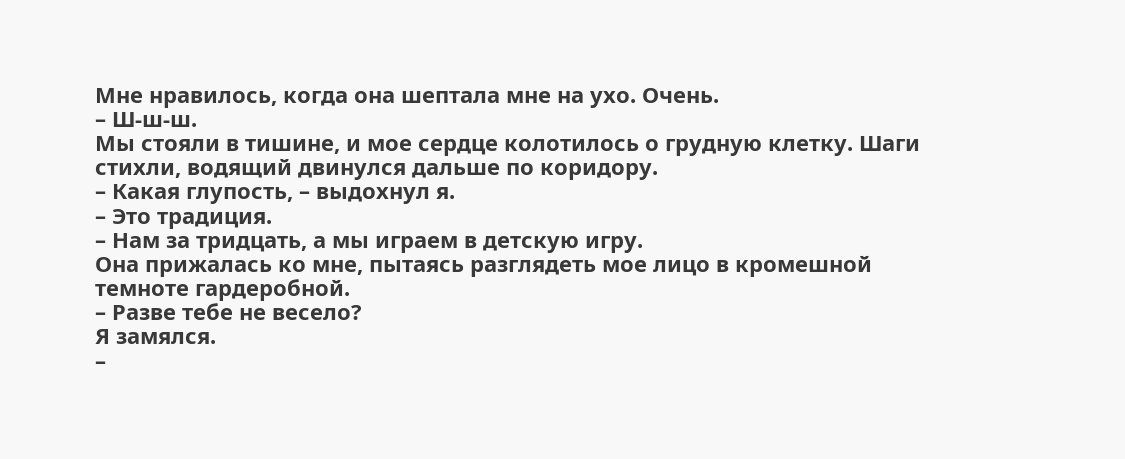Мне нравилось, когда она шептала мне на ухо. Очень.
– Ш-ш-ш.
Мы стояли в тишине, и мое сердце колотилось о грудную клетку. Шаги стихли, водящий двинулся дальше по коридору.
– Какая глупость, – выдохнул я.
– Это традиция.
– Нам за тридцать, а мы играем в детскую игру.
Она прижалась ко мне, пытаясь разглядеть мое лицо в кромешной темноте гардеробной.
– Разве тебе не весело?
Я замялся.
–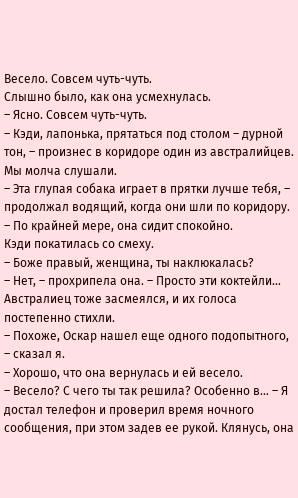Весело. Совсем чуть-чуть.
Слышно было, как она усмехнулась.
– Ясно. Совсем чуть-чуть.
– Кэди, лапонька, прятаться под столом – дурной тон, – произнес в коридоре один из австралийцев.
Мы молча слушали.
– Эта глупая собака играет в прятки лучше тебя, – продолжал водящий, когда они шли по коридору. – По крайней мере, она сидит спокойно.
Кэди покатилась со смеху.
– Боже правый, женщина, ты наклюкалась?
– Нет, – прохрипела она. – Просто эти коктейли…
Австралиец тоже засмеялся, и их голоса постепенно стихли.
– Похоже, Оскар нашел еще одного подопытного, – сказал я.
– Хорошо, что она вернулась и ей весело.
– Весело? С чего ты так решила? Особенно в… – Я достал телефон и проверил время ночного сообщения, при этом задев ее рукой. Клянусь, она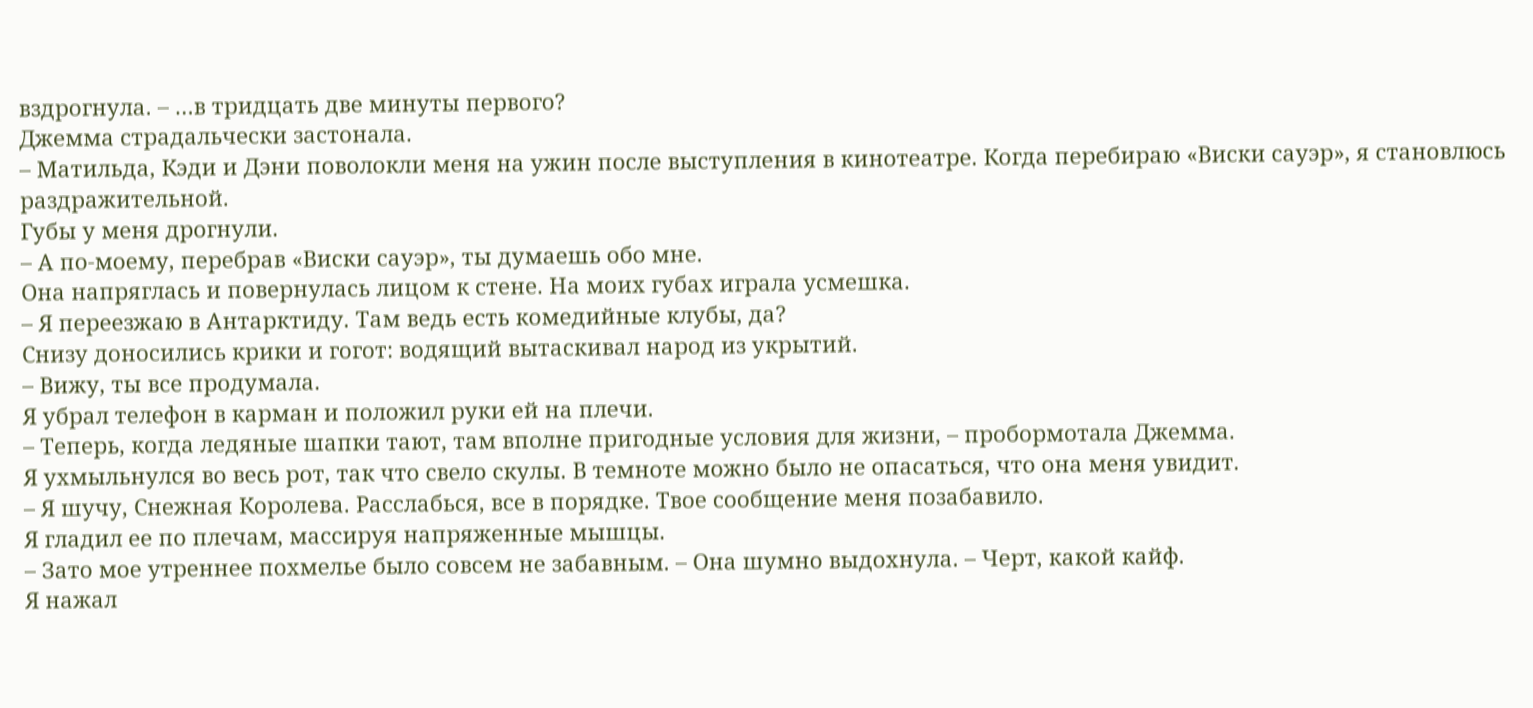вздрогнула. – …в тридцать две минуты первого?
Джемма страдальчески застонала.
– Матильда, Кэди и Дэни поволокли меня на ужин после выступления в кинотеатре. Когда перебираю «Виски сауэр», я становлюсь раздражительной.
Губы у меня дрогнули.
– А по-моему, перебрав «Виски сауэр», ты думаешь обо мне.
Она напряглась и повернулась лицом к стене. На моих губах играла усмешка.
– Я переезжаю в Антарктиду. Там ведь есть комедийные клубы, да?
Снизу доносились крики и гогот: водящий вытаскивал народ из укрытий.
– Вижу, ты все продумала.
Я убрал телефон в карман и положил руки ей на плечи.
– Теперь, когда ледяные шапки тают, там вполне пригодные условия для жизни, – пробормотала Джемма.
Я ухмыльнулся во весь рот, так что свело скулы. В темноте можно было не опасаться, что она меня увидит.
– Я шучу, Снежная Королева. Расслабься, все в порядке. Твое сообщение меня позабавило.
Я гладил ее по плечам, массируя напряженные мышцы.
– Зато мое утреннее похмелье было совсем не забавным. – Она шумно выдохнула. – Черт, какой кайф.
Я нажал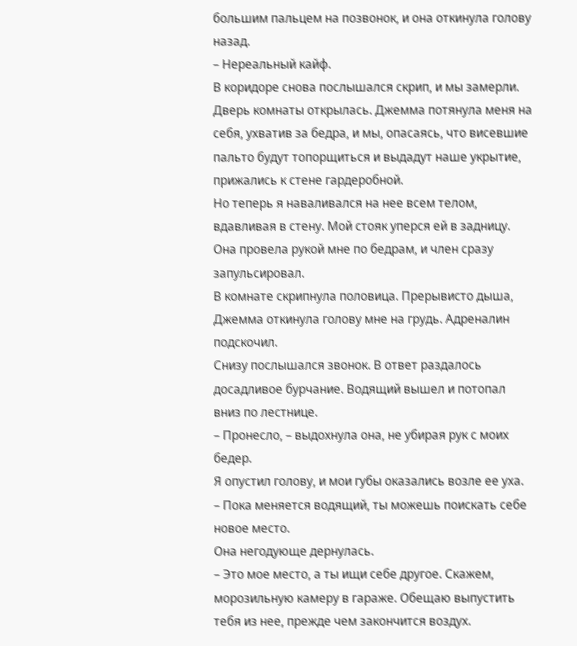большим пальцем на позвонок, и она откинула голову назад.
– Нереальный кайф.
В коридоре снова послышался скрип, и мы замерли. Дверь комнаты открылась. Джемма потянула меня на себя, ухватив за бедра, и мы, опасаясь, что висевшие пальто будут топорщиться и выдадут наше укрытие, прижались к стене гардеробной.
Но теперь я наваливался на нее всем телом, вдавливая в стену. Мой стояк уперся ей в задницу. Она провела рукой мне по бедрам, и член сразу запульсировал.
В комнате скрипнула половица. Прерывисто дыша, Джемма откинула голову мне на грудь. Адреналин подскочил.
Снизу послышался звонок. В ответ раздалось досадливое бурчание. Водящий вышел и потопал вниз по лестнице.
– Пронесло, – выдохнула она, не убирая рук с моих бедер.
Я опустил голову, и мои губы оказались возле ее уха.
– Пока меняется водящий, ты можешь поискать себе новое место.
Она негодующе дернулась.
– Это мое место, а ты ищи себе другое. Скажем, морозильную камеру в гараже. Обещаю выпустить тебя из нее, прежде чем закончится воздух.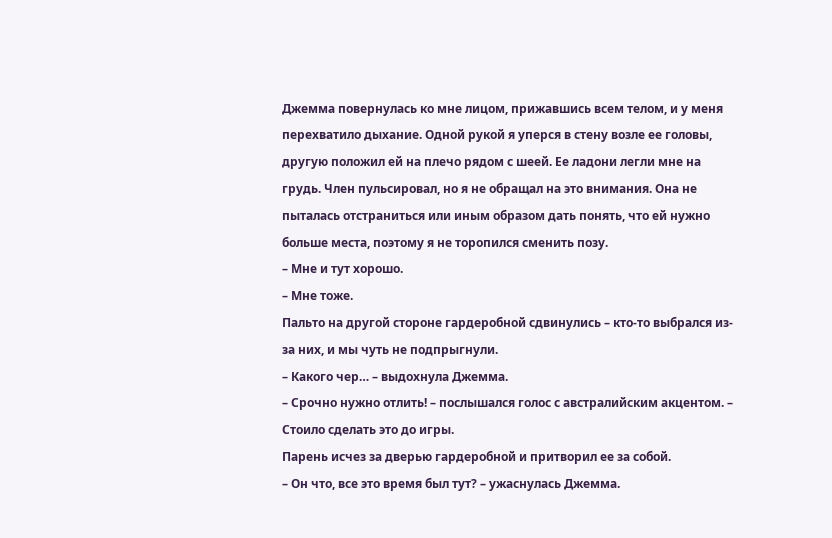Джемма повернулась ко мне лицом, прижавшись всем телом, и у меня перехватило дыхание. Одной рукой я уперся в стену возле ее головы, другую положил ей на плечо рядом с шеей. Ее ладони легли мне на грудь. Член пульсировал, но я не обращал на это внимания. Она не пыталась отстраниться или иным образом дать понять, что ей нужно больше места, поэтому я не торопился сменить позу.
– Мне и тут хорошо.
– Мне тоже.
Пальто на другой стороне гардеробной сдвинулись – кто-то выбрался из-за них, и мы чуть не подпрыгнули.
– Какого чер… – выдохнула Джемма.
– Срочно нужно отлить! – послышался голос с австралийским акцентом. – Стоило сделать это до игры.
Парень исчез за дверью гардеробной и притворил ее за собой.
– Он что, все это время был тут? – ужаснулась Джемма.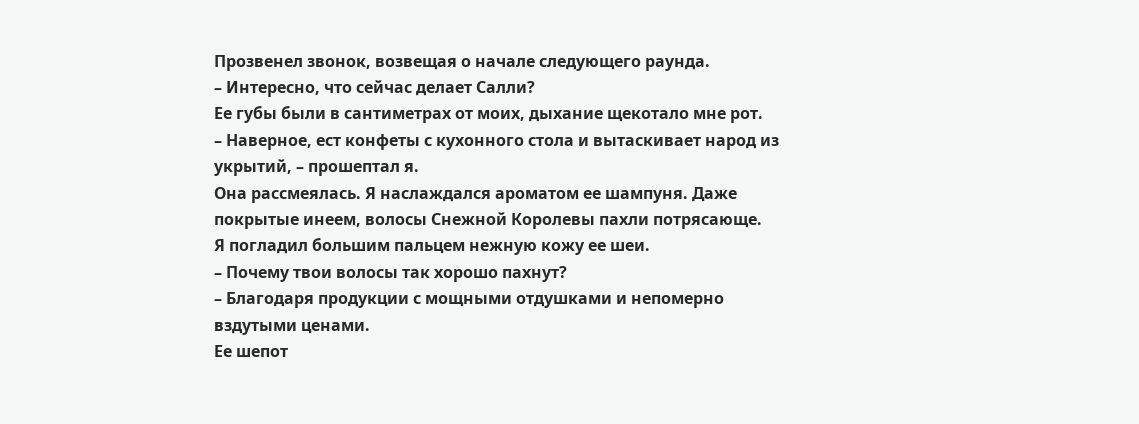Прозвенел звонок, возвещая о начале следующего раунда.
– Интересно, что сейчас делает Салли?
Ее губы были в сантиметрах от моих, дыхание щекотало мне рот.
– Наверное, ест конфеты с кухонного стола и вытаскивает народ из укрытий, – прошептал я.
Она рассмеялась. Я наслаждался ароматом ее шампуня. Даже покрытые инеем, волосы Снежной Королевы пахли потрясающе.
Я погладил большим пальцем нежную кожу ее шеи.
– Почему твои волосы так хорошо пахнут?
– Благодаря продукции с мощными отдушками и непомерно вздутыми ценами.
Ее шепот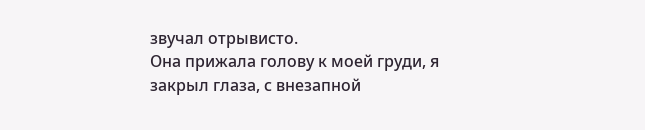звучал отрывисто.
Она прижала голову к моей груди, я закрыл глаза, с внезапной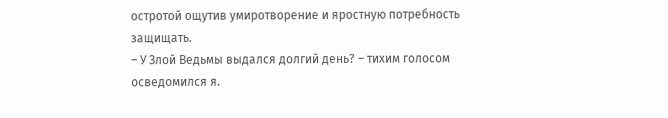остротой ощутив умиротворение и яростную потребность защищать.
– У Злой Ведьмы выдался долгий день? – тихим голосом осведомился я.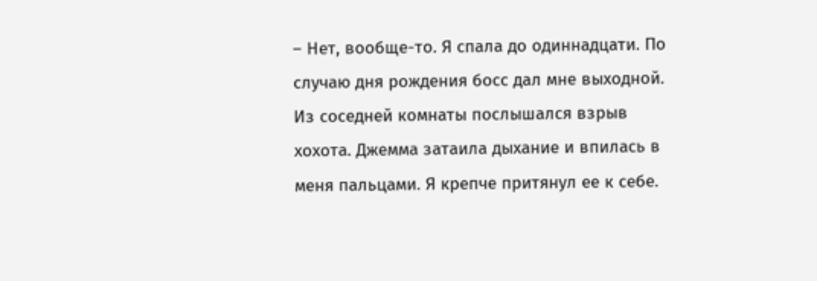– Нет, вообще-то. Я спала до одиннадцати. По случаю дня рождения босс дал мне выходной.
Из соседней комнаты послышался взрыв хохота. Джемма затаила дыхание и впилась в меня пальцами. Я крепче притянул ее к себе.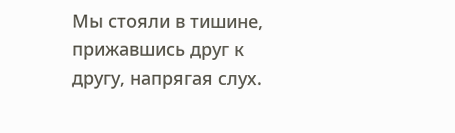Мы стояли в тишине, прижавшись друг к другу, напрягая слух.